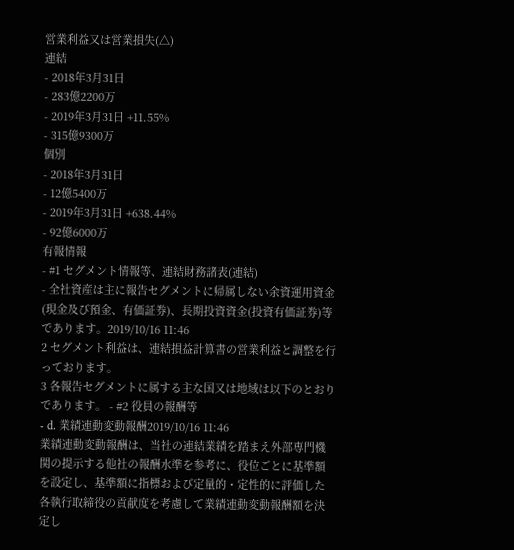営業利益又は営業損失(△)
連結
- 2018年3月31日
- 283億2200万
- 2019年3月31日 +11.55%
- 315億9300万
個別
- 2018年3月31日
- 12億5400万
- 2019年3月31日 +638.44%
- 92億6000万
有報情報
- #1 セグメント情報等、連結財務諸表(連結)
- 全社資産は主に報告セグメントに帰属しない余資運用資金(現金及び預金、有価証券)、長期投資資金(投資有価証券)等であります。2019/10/16 11:46
2 セグメント利益は、連結損益計算書の営業利益と調整を行っております。
3 各報告セグメントに属する主な国又は地域は以下のとおりであります。 - #2 役員の報酬等
- d. 業績連動変動報酬2019/10/16 11:46
業績連動変動報酬は、当社の連結業績を踏まえ外部専門機関の提示する他社の報酬水準を参考に、役位ごとに基準額を設定し、基準額に指標および定量的・定性的に評価した各執行取締役の貢献度を考慮して業績連動変動報酬額を決定し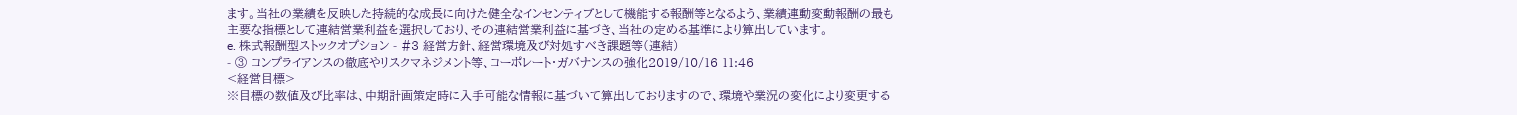ます。当社の業績を反映した持続的な成長に向けた健全なインセンティブとして機能する報酬等となるよう、業績連動変動報酬の最も主要な指標として連結営業利益を選択しており、その連結営業利益に基づき、当社の定める基準により算出しています。
e. 株式報酬型ストックオプション - #3 経営方針、経営環境及び対処すべき課題等(連結)
- ③ コンプライアンスの徹底やリスクマネジメント等、コーポレート・ガバナンスの強化2019/10/16 11:46
<経営目標>
※目標の数値及び比率は、中期計画策定時に入手可能な情報に基づいて算出しておりますので、環境や業況の変化により変更する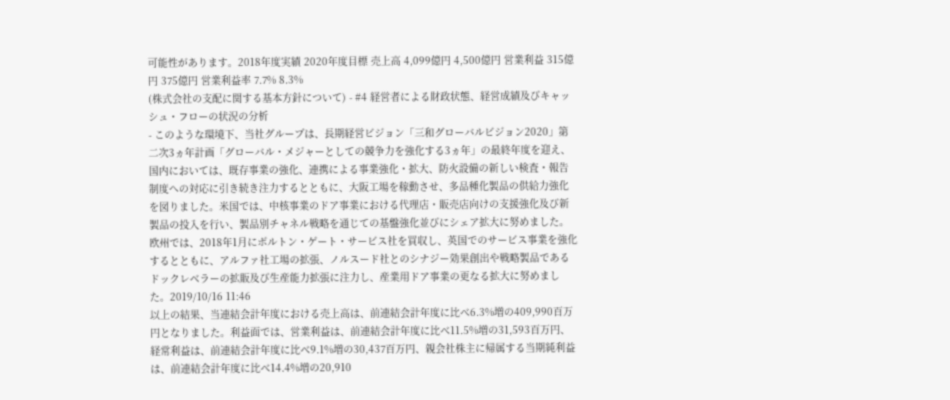可能性があります。2018年度実績 2020年度目標 売上高 4,099億円 4,500億円 営業利益 315億円 375億円 営業利益率 7.7% 8.3%
(株式会社の支配に関する基本方針について) - #4 経営者による財政状態、経営成績及びキャッシュ・フローの状況の分析
- このような環境下、当社グループは、長期経営ビジョン「三和グローバルビジョン2020」第二次3ヵ年計画「グローバル・メジャーとしての競争力を強化する3ヵ年」の最終年度を迎え、国内においては、既存事業の強化、連携による事業強化・拡大、防火設備の新しい検査・報告制度への対応に引き続き注力するとともに、大阪工場を稼動させ、多品種化製品の供給力強化を図りました。米国では、中核事業のドア事業における代理店・販売店向けの支援強化及び新製品の投入を行い、製品別チャネル戦略を通じての基盤強化並びにシェア拡大に努めました。欧州では、2018年1月にボルトン・ゲート・サービス社を買収し、英国でのサービス事業を強化するとともに、アルファ社工場の拡張、ノルスード社とのシナジー効果創出や戦略製品であるドックレベラーの拡販及び生産能力拡張に注力し、産業用ドア事業の更なる拡大に努めました。2019/10/16 11:46
以上の結果、当連結会計年度における売上高は、前連結会計年度に比べ6.3%増の409,990百万円となりました。利益面では、営業利益は、前連結会計年度に比べ11.5%増の31,593百万円、経常利益は、前連結会計年度に比べ9.1%増の30,437百万円、親会社株主に帰属する当期純利益は、前連結会計年度に比べ14.4%増の20,910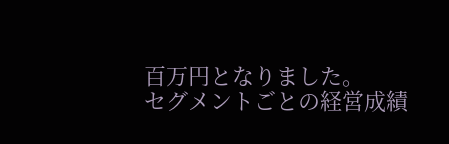百万円となりました。
セグメントごとの経営成績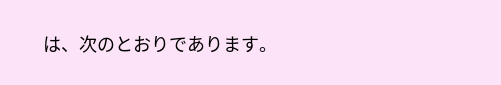は、次のとおりであります。